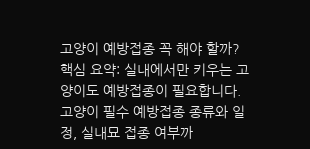고양이 예방접종 꼭 해야 할까?
핵심 요약: 실내에서만 키우는 고양이도 예방접종이 필요합니다. 고양이 필수 예방접종 종류와 일정, 실내묘 접종 여부까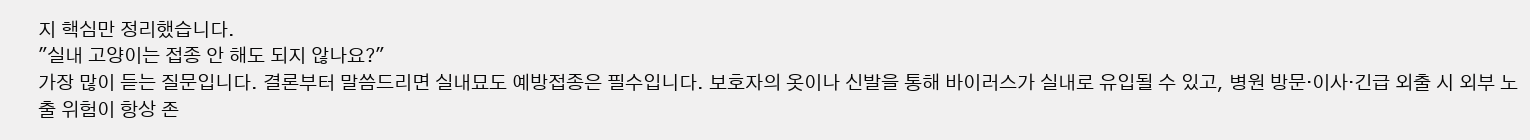지 핵심만 정리했습니다.
"실내 고양이는 접종 안 해도 되지 않나요?"
가장 많이 듣는 질문입니다. 결론부터 말씀드리면 실내묘도 예방접종은 필수입니다. 보호자의 옷이나 신발을 통해 바이러스가 실내로 유입될 수 있고, 병원 방문·이사·긴급 외출 시 외부 노출 위험이 항상 존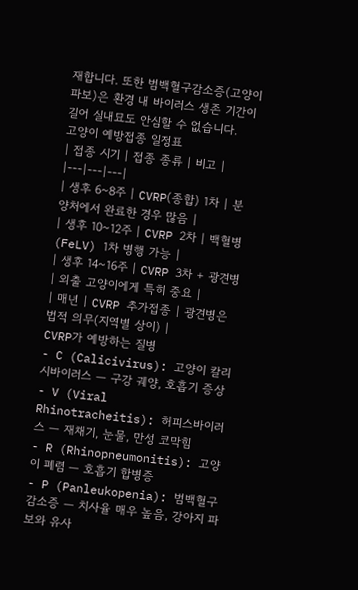재합니다. 또한 범백혈구감소증(고양이 파보)은 환경 내 바이러스 생존 기간이 길어 실내묘도 안심할 수 없습니다.
고양이 예방접종 일정표
| 접종 시기 | 접종 종류 | 비고 |
|---|---|---|
| 생후 6~8주 | CVRP(종합) 1차 | 분양처에서 완료한 경우 많음 |
| 생후 10~12주 | CVRP 2차 | 백혈병(FeLV) 1차 병행 가능 |
| 생후 14~16주 | CVRP 3차 + 광견병 | 외출 고양이에게 특히 중요 |
| 매년 | CVRP 추가접종 | 광견병은 법적 의무(지역별 상이) |
CVRP가 예방하는 질병
- C (Calicivirus): 고양이 칼리시바이러스 — 구강 궤양, 호흡기 증상
- V (Viral Rhinotracheitis): 허피스바이러스 — 재채기, 눈물, 만성 코막힘
- R (Rhinopneumonitis): 고양이 폐렴 — 호흡기 합병증
- P (Panleukopenia): 범백혈구감소증 — 치사율 매우 높음, 강아지 파보와 유사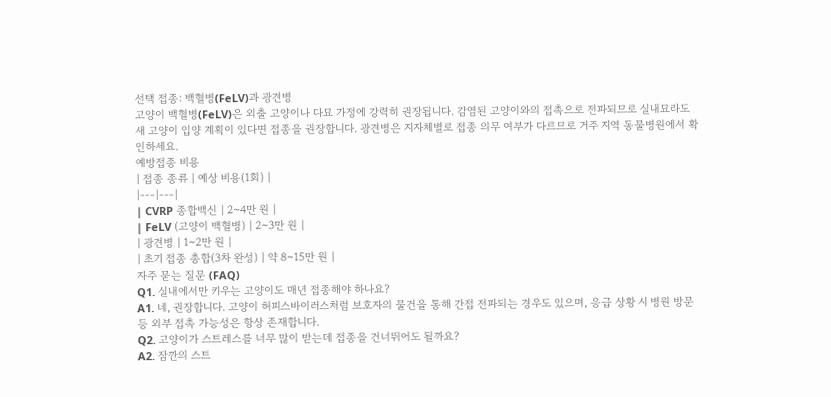선택 접종: 백혈병(FeLV)과 광견병
고양이 백혈병(FeLV)은 외출 고양이나 다묘 가정에 강력히 권장됩니다. 감염된 고양이와의 접촉으로 전파되므로 실내묘라도 새 고양이 입양 계획이 있다면 접종을 권장합니다. 광견병은 지자체별로 접종 의무 여부가 다르므로 거주 지역 동물병원에서 확인하세요.
예방접종 비용
| 접종 종류 | 예상 비용(1회) |
|---|---|
| CVRP 종합백신 | 2~4만 원 |
| FeLV (고양이 백혈병) | 2~3만 원 |
| 광견병 | 1~2만 원 |
| 초기 접종 총합(3차 완성) | 약 8~15만 원 |
자주 묻는 질문 (FAQ)
Q1. 실내에서만 키우는 고양이도 매년 접종해야 하나요?
A1. 네, 권장합니다. 고양이 허피스바이러스처럼 보호자의 물건을 통해 간접 전파되는 경우도 있으며, 응급 상황 시 병원 방문 등 외부 접촉 가능성은 항상 존재합니다.
Q2. 고양이가 스트레스를 너무 많이 받는데 접종을 건너뛰어도 될까요?
A2. 잠깐의 스트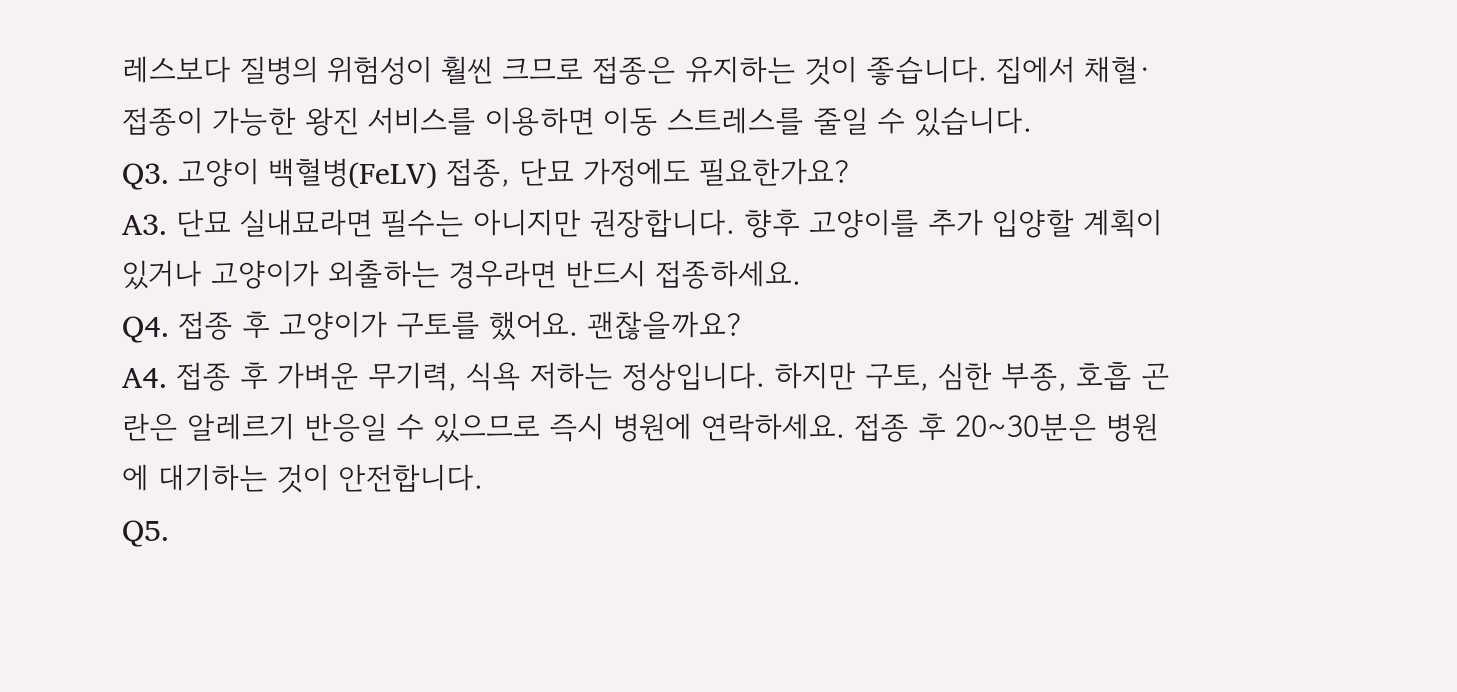레스보다 질병의 위험성이 훨씬 크므로 접종은 유지하는 것이 좋습니다. 집에서 채혈·접종이 가능한 왕진 서비스를 이용하면 이동 스트레스를 줄일 수 있습니다.
Q3. 고양이 백혈병(FeLV) 접종, 단묘 가정에도 필요한가요?
A3. 단묘 실내묘라면 필수는 아니지만 권장합니다. 향후 고양이를 추가 입양할 계획이 있거나 고양이가 외출하는 경우라면 반드시 접종하세요.
Q4. 접종 후 고양이가 구토를 했어요. 괜찮을까요?
A4. 접종 후 가벼운 무기력, 식욕 저하는 정상입니다. 하지만 구토, 심한 부종, 호흡 곤란은 알레르기 반응일 수 있으므로 즉시 병원에 연락하세요. 접종 후 20~30분은 병원에 대기하는 것이 안전합니다.
Q5.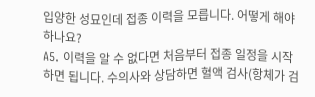입양한 성묘인데 접종 이력을 모릅니다. 어떻게 해야 하나요?
A5. 이력을 알 수 없다면 처음부터 접종 일정을 시작하면 됩니다. 수의사와 상담하면 혈액 검사(항체가 검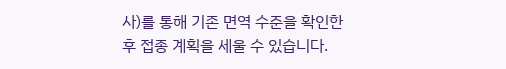사)를 통해 기존 면역 수준을 확인한 후 접종 계획을 세울 수 있습니다.